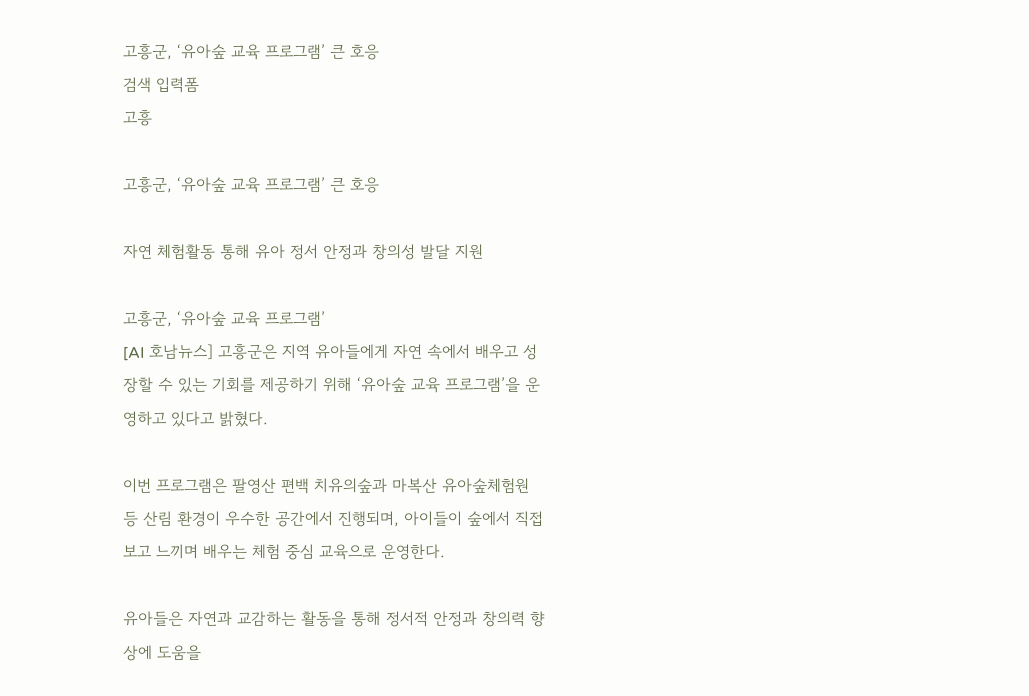고흥군, ‘유아숲 교육 프로그램’ 큰 호응
검색 입력폼
고흥

고흥군, ‘유아숲 교육 프로그램’ 큰 호응

자연 체험활동 통해 유아 정서 안정과 창의성 발달 지원

고흥군, ‘유아숲 교육 프로그램’
[AI 호남뉴스] 고흥군은 지역 유아들에게 자연 속에서 배우고 성장할 수 있는 기회를 제공하기 위해 ‘유아숲 교육 프로그램’을 운영하고 있다고 밝혔다.

이번 프로그램은 팔영산 편백 치유의숲과 마복산 유아숲체험원 등 산림 환경이 우수한 공간에서 진행되며, 아이들이 숲에서 직접 보고 느끼며 배우는 체험 중심 교육으로 운영한다.

유아들은 자연과 교감하는 활동을 통해 정서적 안정과 창의력 향상에 도움을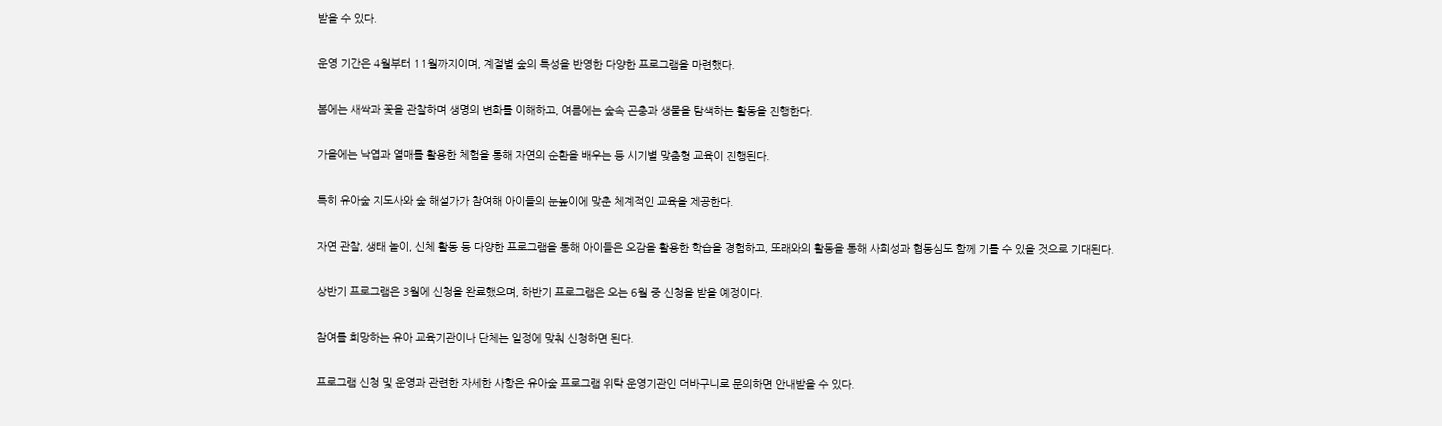받을 수 있다.

운영 기간은 4월부터 11월까지이며, 계절별 숲의 특성을 반영한 다양한 프로그램을 마련했다.

봄에는 새싹과 꽃을 관찰하며 생명의 변화를 이해하고, 여름에는 숲속 곤충과 생물을 탐색하는 활동을 진행한다.

가을에는 낙엽과 열매를 활용한 체험을 통해 자연의 순환을 배우는 등 시기별 맞춤형 교육이 진행된다.

특히 유아숲 지도사와 숲 해설가가 참여해 아이들의 눈높이에 맞춘 체계적인 교육을 제공한다.

자연 관찰, 생태 놀이, 신체 활동 등 다양한 프로그램을 통해 아이들은 오감을 활용한 학습을 경험하고, 또래와의 활동을 통해 사회성과 협동심도 함께 기를 수 있을 것으로 기대된다.

상반기 프로그램은 3월에 신청을 완료했으며, 하반기 프로그램은 오는 6월 중 신청을 받을 예정이다.

참여를 희망하는 유아 교육기관이나 단체는 일정에 맞춰 신청하면 된다.

프로그램 신청 및 운영과 관련한 자세한 사항은 유아숲 프로그램 위탁 운영기관인 더바구니로 문의하면 안내받을 수 있다.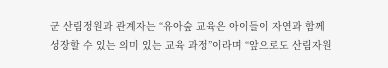군 산림정원과 관계자는 “유아숲 교육은 아이들이 자연과 함께 성장할 수 있는 의미 있는 교육 과정”이라며 “앞으로도 산림자원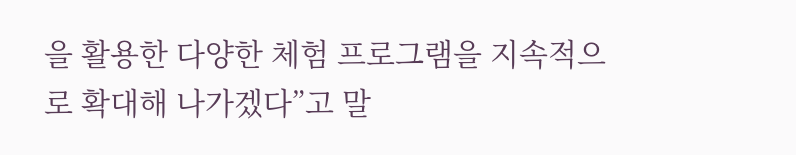을 활용한 다양한 체험 프로그램을 지속적으로 확대해 나가겠다”고 말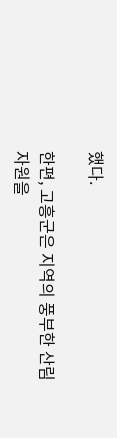했다.

한편, 고흥군은 지역의 풍부한 산림자원을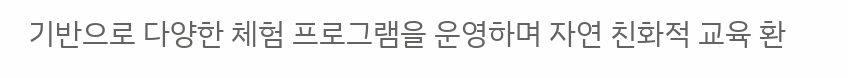기반으로 다양한 체험 프로그램을 운영하며 자연 친화적 교육 환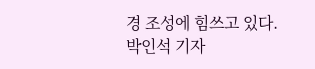경 조성에 힘쓰고 있다.
박인석 기자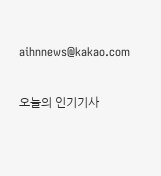aihnnews@kakao.com

오늘의 인기기사